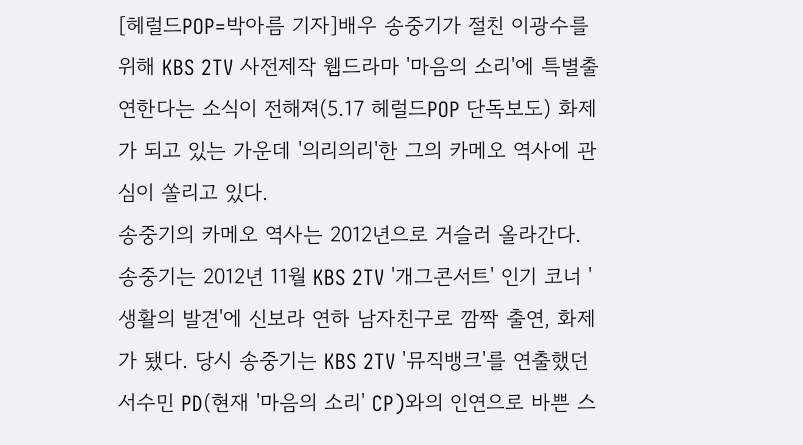[헤럴드POP=박아름 기자]배우 송중기가 절친 이광수를 위해 KBS 2TV 사전제작 웹드라마 '마음의 소리'에 특별출연한다는 소식이 전해져(5.17 헤럴드POP 단독보도) 화제가 되고 있는 가운데 '의리의리'한 그의 카메오 역사에 관심이 쏠리고 있다.
송중기의 카메오 역사는 2012년으로 거슬러 올라간다. 송중기는 2012년 11월 KBS 2TV '개그콘서트' 인기 코너 '생활의 발견'에 신보라 연하 남자친구로 깜짝 출연, 화제가 됐다. 당시 송중기는 KBS 2TV '뮤직뱅크'를 연출했던 서수민 PD(현재 '마음의 소리' CP)와의 인연으로 바쁜 스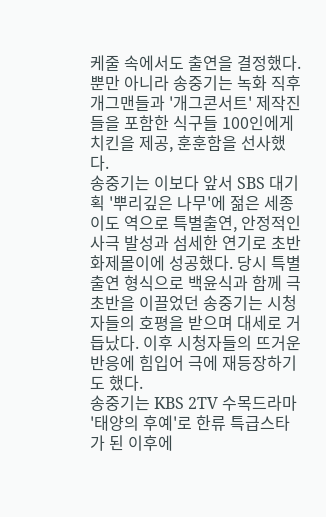케줄 속에서도 출연을 결정했다. 뿐만 아니라 송중기는 녹화 직후 개그맨들과 '개그콘서트' 제작진들을 포함한 식구들 100인에게 치킨을 제공, 훈훈함을 선사했다.
송중기는 이보다 앞서 SBS 대기획 '뿌리깊은 나무'에 젊은 세종 이도 역으로 특별출연, 안정적인 사극 발성과 섬세한 연기로 초반 화제몰이에 성공했다. 당시 특별출연 형식으로 백윤식과 함께 극 초반을 이끌었던 송중기는 시청자들의 호평을 받으며 대세로 거듭났다. 이후 시청자들의 뜨거운 반응에 힘입어 극에 재등장하기도 했다.
송중기는 KBS 2TV 수목드라마 '태양의 후예'로 한류 특급스타가 된 이후에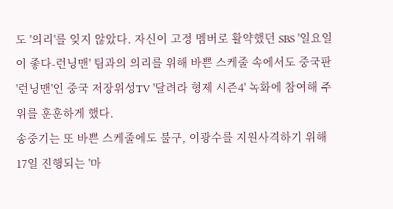도 '의리'를 잊지 않았다. 자신이 고정 멤버로 활약했던 SBS '일요일이 좋다-런닝맨' 팀과의 의리를 위해 바쁜 스케줄 속에서도 중국판 '런닝맨'인 중국 저장위성TV '달려라 형제 시즌4' 녹화에 참여해 주위를 훈훈하게 했다.
송중기는 또 바쁜 스케줄에도 불구, 이광수를 지원사격하기 위해 17일 진행되는 '마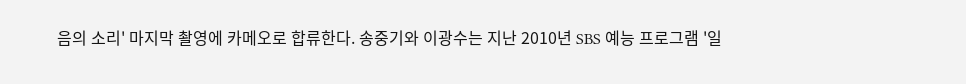음의 소리' 마지막 촬영에 카메오로 합류한다. 송중기와 이광수는 지난 2010년 SBS 예능 프로그램 '일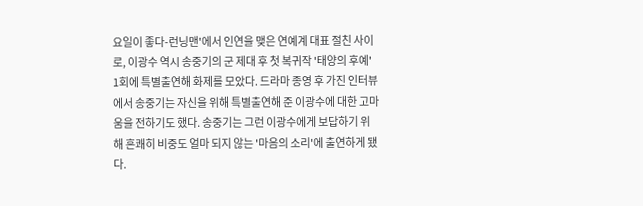요일이 좋다-런닝맨'에서 인연을 맺은 연예계 대표 절친 사이로, 이광수 역시 송중기의 군 제대 후 첫 복귀작 '태양의 후예' 1회에 특별출연해 화제를 모았다. 드라마 종영 후 가진 인터뷰에서 송중기는 자신을 위해 특별출연해 준 이광수에 대한 고마움을 전하기도 했다. 송중기는 그런 이광수에게 보답하기 위해 흔쾌히 비중도 얼마 되지 않는 '마음의 소리'에 출연하게 됐다.